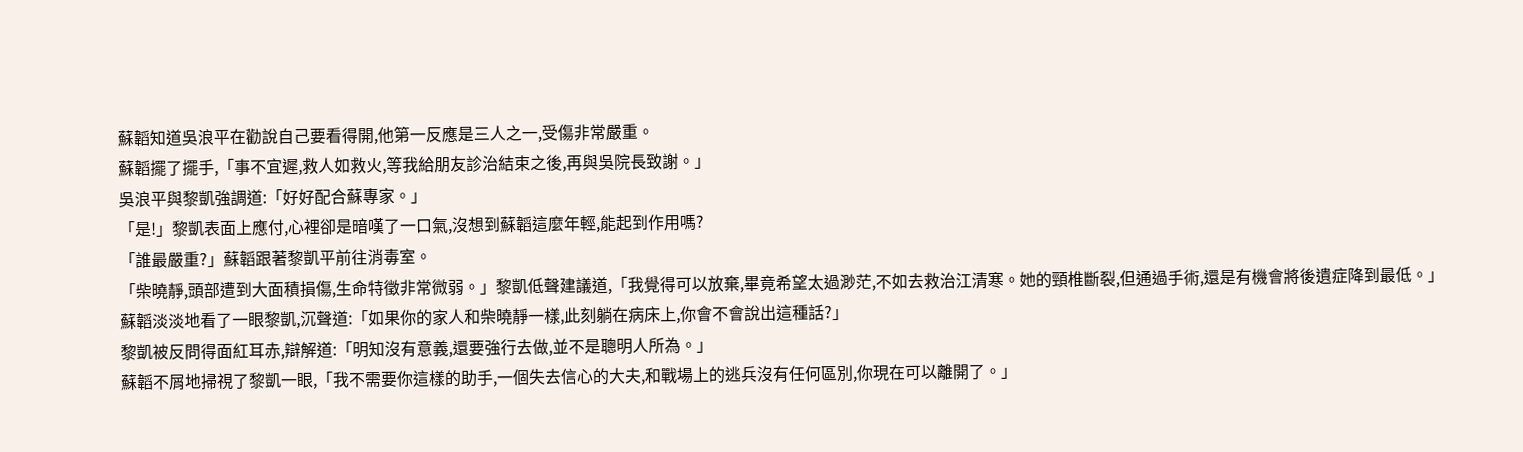蘇韜知道吳浪平在勸說自己要看得開,他第一反應是三人之一,受傷非常嚴重。
蘇韜擺了擺手,「事不宜遲,救人如救火,等我給朋友診治結束之後,再與吳院長致謝。」
吳浪平與黎凱強調道:「好好配合蘇專家。」
「是!」黎凱表面上應付,心裡卻是暗嘆了一口氣,沒想到蘇韜這麼年輕,能起到作用嗎?
「誰最嚴重?」蘇韜跟著黎凱平前往消毒室。
「柴曉靜,頭部遭到大面積損傷,生命特徵非常微弱。」黎凱低聲建議道,「我覺得可以放棄,畢竟希望太過渺茫,不如去救治江清寒。她的頸椎斷裂,但通過手術,還是有機會將後遺症降到最低。」
蘇韜淡淡地看了一眼黎凱,沉聲道:「如果你的家人和柴曉靜一樣,此刻躺在病床上,你會不會說出這種話?」
黎凱被反問得面紅耳赤,辯解道:「明知沒有意義,還要強行去做,並不是聰明人所為。」
蘇韜不屑地掃視了黎凱一眼,「我不需要你這樣的助手,一個失去信心的大夫,和戰場上的逃兵沒有任何區別,你現在可以離開了。」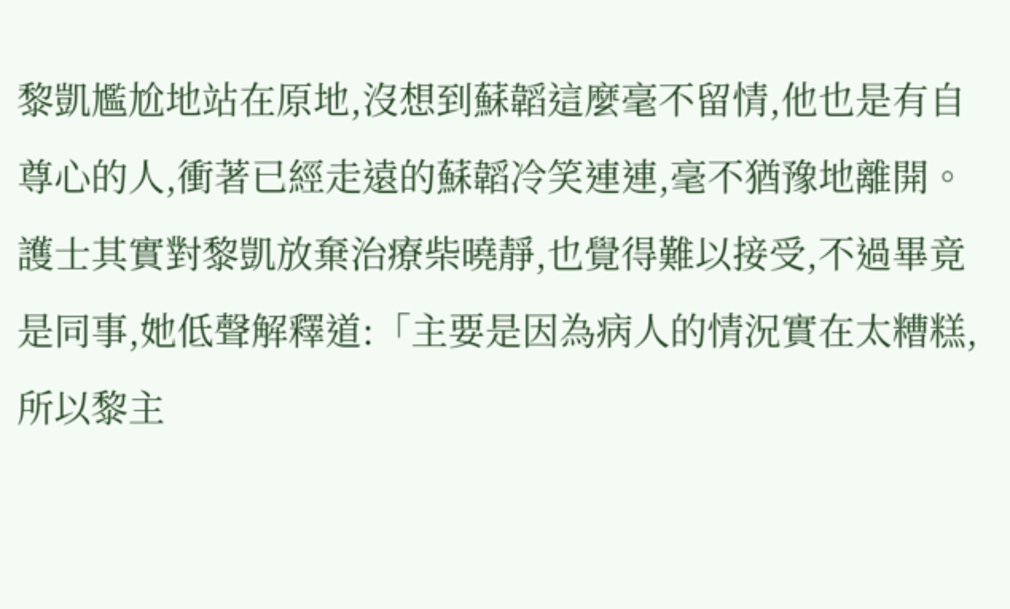黎凱尷尬地站在原地,沒想到蘇韜這麼毫不留情,他也是有自尊心的人,衝著已經走遠的蘇韜冷笑連連,毫不猶豫地離開。
護士其實對黎凱放棄治療柴曉靜,也覺得難以接受,不過畢竟是同事,她低聲解釋道:「主要是因為病人的情況實在太糟糕,所以黎主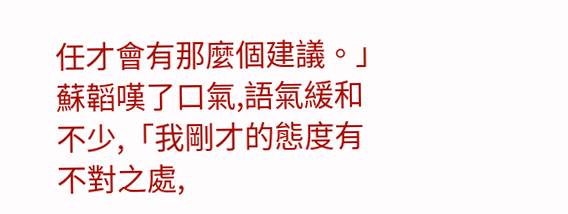任才會有那麼個建議。」
蘇韜嘆了口氣,語氣緩和不少,「我剛才的態度有不對之處,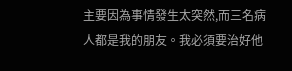主要因為事情發生太突然,而三名病人都是我的朋友。我必須要治好他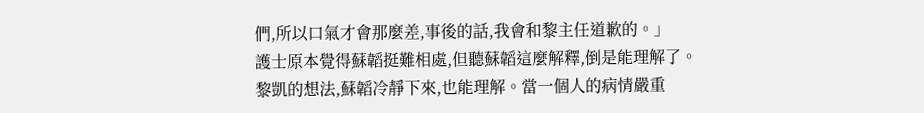們,所以口氣才會那麼差,事後的話,我會和黎主任道歉的。」
護士原本覺得蘇韜挺難相處,但聽蘇韜這麼解釋,倒是能理解了。
黎凱的想法,蘇韜冷靜下來,也能理解。當一個人的病情嚴重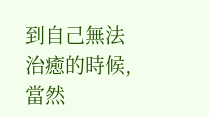到自己無法治癒的時候,當然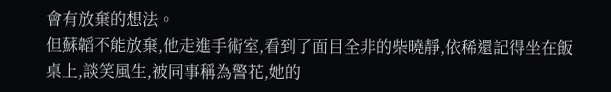會有放棄的想法。
但蘇韜不能放棄,他走進手術室,看到了面目全非的柴曉靜,依稀還記得坐在飯桌上,談笑風生,被同事稱為警花,她的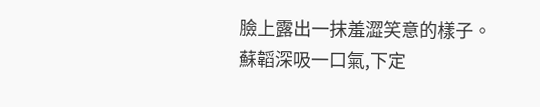臉上露出一抹羞澀笑意的樣子。
蘇韜深吸一口氣,下定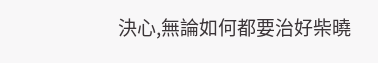決心,無論如何都要治好柴曉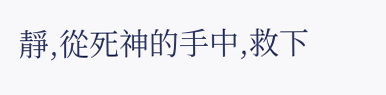靜,從死神的手中,救下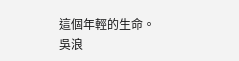這個年輕的生命。
吳浪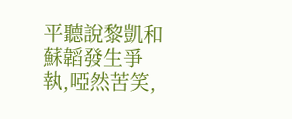平聽說黎凱和蘇韜發生爭執,啞然苦笑,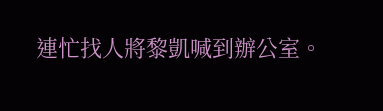連忙找人將黎凱喊到辦公室。